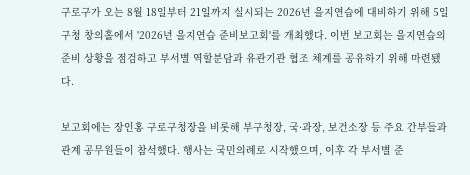구로구가 오는 8월 18일부터 21일까지 실시되는 2026년 을지연습에 대비하기 위해 5일 구청 창의홀에서 '2026년 을지연습 준비보고회'를 개최했다. 이번 보고회는 을지연습의 준비 상황을 점검하고 부서별 역할분담과 유관기관 협조 체계를 공유하기 위해 마련됐다.

보고회에는 장인홍 구로구청장을 비롯해 부구청장, 국·과장, 보건소장 등 주요 간부들과 관계 공무원들이 참석했다. 행사는 국민의례로 시작했으며, 이후 각 부서별 준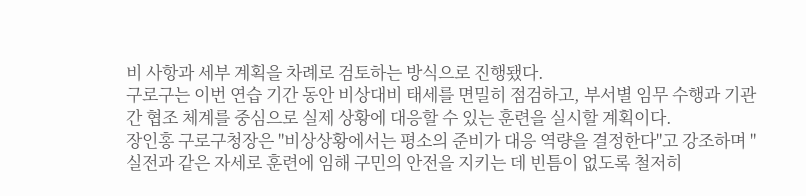비 사항과 세부 계획을 차례로 검토하는 방식으로 진행됐다.
구로구는 이번 연습 기간 동안 비상대비 태세를 면밀히 점검하고, 부서별 임무 수행과 기관 간 협조 체계를 중심으로 실제 상황에 대응할 수 있는 훈련을 실시할 계획이다.
장인홍 구로구청장은 "비상상황에서는 평소의 준비가 대응 역량을 결정한다"고 강조하며 "실전과 같은 자세로 훈련에 임해 구민의 안전을 지키는 데 빈틈이 없도록 철저히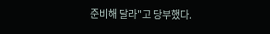준비해 달라"고 당부했다.